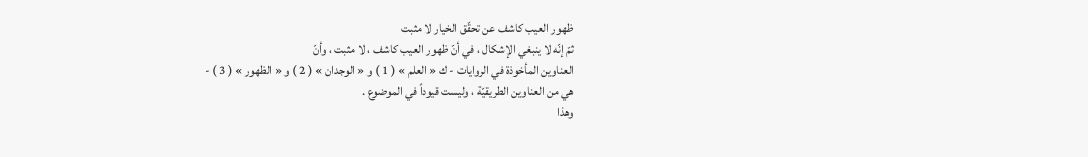ظهور العيب كاشف عن تحقّق الخيار لا مثبت
ثمّ إنّه لا ينبغي الإشكال ، في أنّ ظهور العيب كاشف ، لا مثبت ، وأنّ
العناوين المأخوذة في الروايات - ك « العلم » ( 1 ) و « الوجدان » ( 2 ) و « الظهور » ( 3 ) -
هي من العناوين الطريقيّة ، وليست قيوداً في الموضوع .
وهذا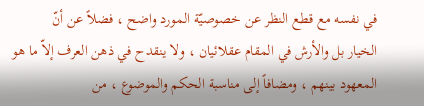في نفسه مع قطع النظر عن خصوصيّة المورد واضح ، فضلاً عن أنّ
الخيار بل والأرش في المقام عقلائيان ، ولا ينقدح في ذهن العرف إلاّ ما هو
المعهود بينهم ، ومضافاً إلى مناسبة الحكم والموضوع ، من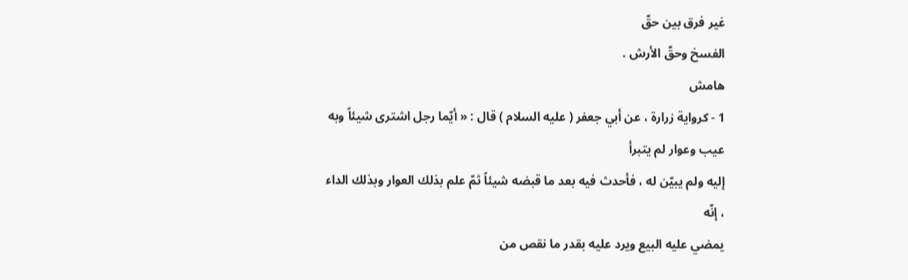غير فرق بين حقّ
الفسخ وحقّ الأرش .
هامش
1 - كرواية زرارة ، عن أبي جعفر ( عليه السلام ) قال : « أيّما رجل اشترى شيئاً وبه عيب وعوار لم يتبرأ
إليه ولم يبيّن له ، فأحدث فيه بعد ما قبضه شيئاً ثمّ علم بذلك العوار وبذلك الداء ، إنّه
يمضي عليه البيع ويرد عليه بقدر ما نقص من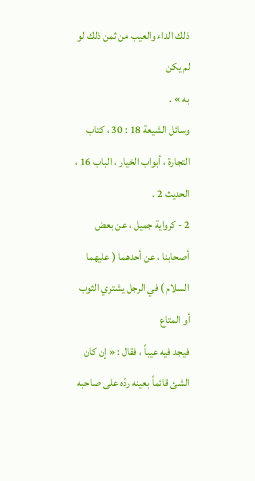ذلك الداء والعيب من ثمن ذلك لو لم يكن
به » .
وسائل الشيعة 18 : 30 ، كتاب التجارة ، أبواب الخيار ، الباب 16 ، الحديث 2 .
2 - كرواية جميل ، عن بعض أصحابنا ، عن أحدهما ( عليهما السلام ) في الرجل يشتري الثوب أو المتاع
فيجد فيه عيباً ، فقال : « إن كان الشئ قائماً بعينه ردّه على صاحبه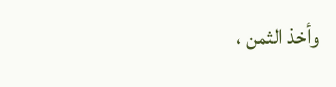وأخذ الثمن ،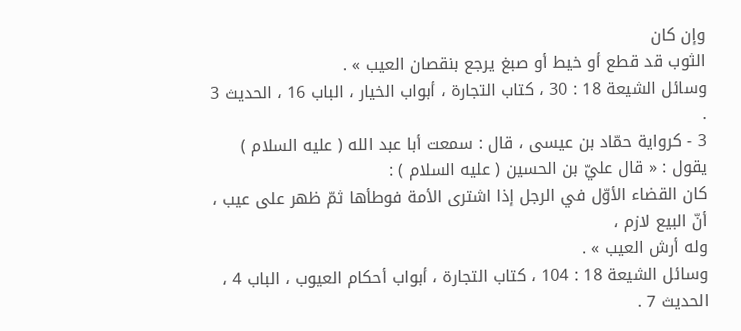وإن كان
الثوب قد قطع أو خيط أو صبغ يرجع بنقصان العيب » .
وسائل الشيعة 18 : 30 ، كتاب التجارة ، أبواب الخيار ، الباب 16 ، الحديث 3 .
3 - كرواية حمّاد بن عيسى ، قال : سمعت أبا عبد الله ( عليه السلام ) يقول : « قال عليّ بن الحسين ( عليه السلام ) :
كان القضاء الأوّل في الرجل إذا اشترى الأمة فوطأها ثمّ ظهر على عيب ، أنّ البيع لازم ،
وله أرش العيب » .
وسائل الشيعة 18 : 104 ، كتاب التجارة ، أبواب أحكام العيوب ، الباب 4 ، الحديث 7 .